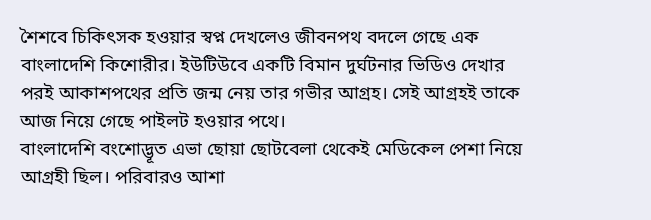শৈশবে চিকিৎসক হওয়ার স্বপ্ন দেখলেও জীবনপথ বদলে গেছে এক বাংলাদেশি কিশোরীর। ইউটিউবে একটি বিমান দুর্ঘটনার ভিডিও দেখার পরই আকাশপথের প্রতি জন্ম নেয় তার গভীর আগ্রহ। সেই আগ্রহই তাকে আজ নিয়ে গেছে পাইলট হওয়ার পথে।
বাংলাদেশি বংশোদ্ভূত এভা ছোয়া ছোটবেলা থেকেই মেডিকেল পেশা নিয়ে আগ্রহী ছিল। পরিবারও আশা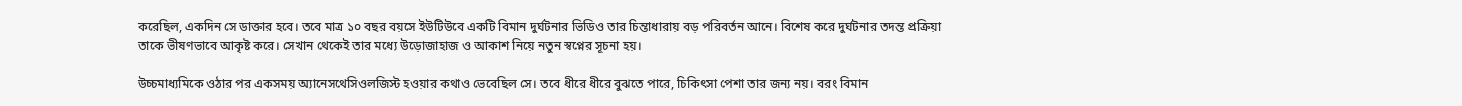করেছিল, একদিন সে ডাক্তার হবে। তবে মাত্র ১০ বছর বয়সে ইউটিউবে একটি বিমান দুর্ঘটনার ভিডিও তার চিন্তাধারায় বড় পরিবর্তন আনে। বিশেষ করে দুর্ঘটনার তদন্ত প্রক্রিয়া তাকে ভীষণভাবে আকৃষ্ট করে। সেখান থেকেই তার মধ্যে উড়োজাহাজ ও আকাশ নিয়ে নতুন স্বপ্নের সূচনা হয়।

উচ্চমাধ্যমিকে ওঠার পর একসময় অ্যানেসথেসিওলজিস্ট হওয়ার কথাও ভেবেছিল সে। তবে ধীরে ধীরে বুঝতে পারে, চিকিৎসা পেশা তার জন্য নয়। বরং বিমান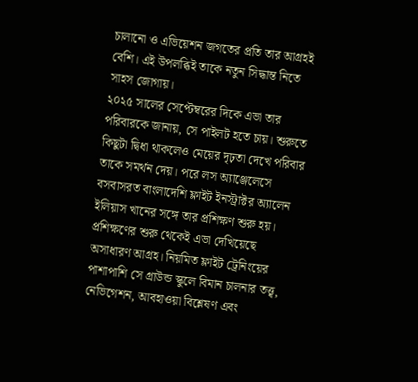চালানো ও এভিয়েশন জগতের প্রতি তার আগ্রহই বেশি। এই উপলব্ধিই তাকে নতুন সিদ্ধান্ত নিতে সাহস জোগায়।
২০২৫ সালের সেপ্টেম্বরের দিকে এভা তার পরিবারকে জানায়, সে পাইলট হতে চায়। শুরুতে কিছুটা দ্বিধা থাকলেও মেয়ের দৃঢ়তা দেখে পরিবার তাকে সমর্থন দেয়। পরে লস অ্যাঞ্জেলেসে বসবাসরত বাংলাদেশি ফ্লাইট ইনস্ট্রাক্টর অ্যালেন ইলিয়াস খানের সঙ্গে তার প্রশিক্ষণ শুরু হয়।
প্রশিক্ষণের শুরু থেকেই এভা দেখিয়েছে অসাধারণ আগ্রহ। নিয়মিত ফ্লাইট ট্রেনিংয়ের পাশাপাশি সে গ্রাউন্ড স্কুলে বিমান চালনার তত্ত্ব, নেভিগেশন, আবহাওয়া বিশ্লেষণ এবং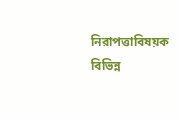নিরাপত্তাবিষয়ক বিভিন্ন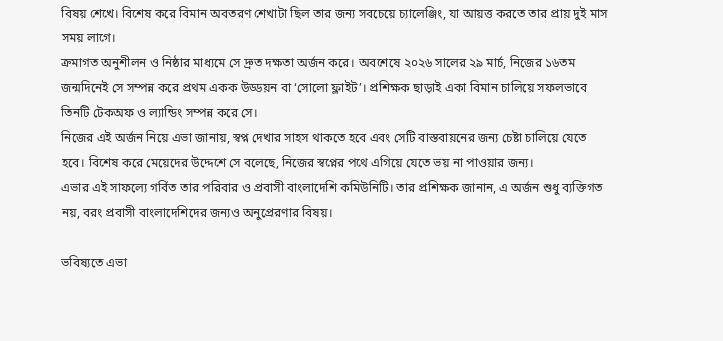বিষয় শেখে। বিশেষ করে বিমান অবতরণ শেখাটা ছিল তার জন্য সবচেয়ে চ্যালেঞ্জিং, যা আয়ত্ত করতে তার প্রায় দুই মাস সময় লাগে।
ক্রমাগত অনুশীলন ও নিষ্ঠার মাধ্যমে সে দ্রুত দক্ষতা অর্জন করে। অবশেষে ২০২৬ সালের ২৯ মার্চ, নিজের ১৬তম জন্মদিনেই সে সম্পন্ন করে প্রথম একক উড্ডয়ন বা ‘সোলো ফ্লাইট’। প্রশিক্ষক ছাড়াই একা বিমান চালিয়ে সফলভাবে তিনটি টেকঅফ ও ল্যান্ডিং সম্পন্ন করে সে।
নিজের এই অর্জন নিয়ে এভা জানায়, স্বপ্ন দেখার সাহস থাকতে হবে এবং সেটি বাস্তবায়নের জন্য চেষ্টা চালিয়ে যেতে হবে। বিশেষ করে মেয়েদের উদ্দেশে সে বলেছে, নিজের স্বপ্নের পথে এগিয়ে যেতে ভয় না পাওয়ার জন্য।
এভার এই সাফল্যে গর্বিত তার পরিবার ও প্রবাসী বাংলাদেশি কমিউনিটি। তার প্রশিক্ষক জানান, এ অর্জন শুধু ব্যক্তিগত নয়, বরং প্রবাসী বাংলাদেশিদের জন্যও অনুপ্রেরণার বিষয়।

ভবিষ্যতে এভা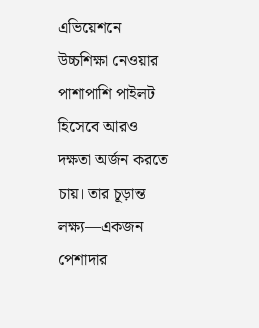এভিয়েশনে উচ্চশিক্ষা নেওয়ার পাশাপাশি পাইলট হিসেবে আরও দক্ষতা অর্জন করতে চায়। তার চূড়ান্ত লক্ষ্য—একজন পেশাদার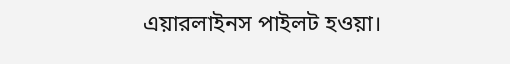এয়ারলাইনস পাইলট হওয়া।